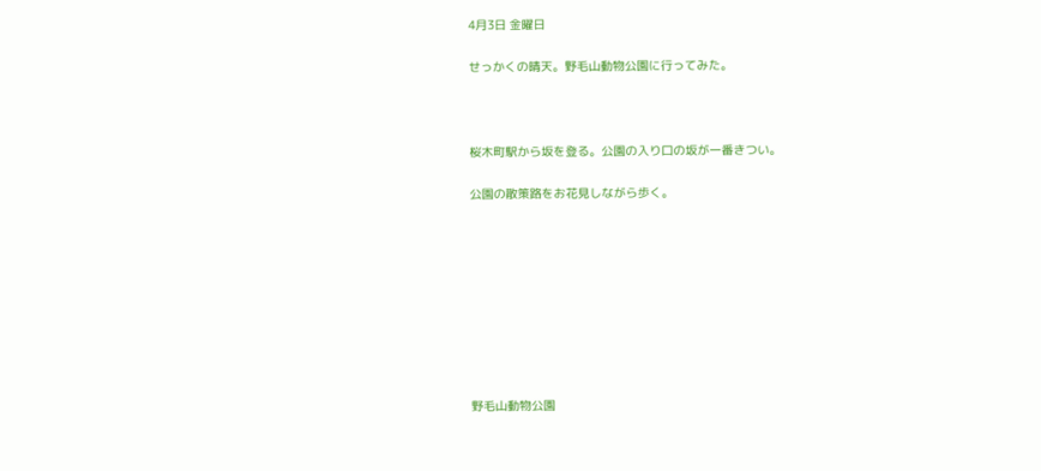4月3日 金曜日

せっかくの晴天。野毛山動物公園に行ってみた。



桜木町駅から坂を登る。公園の入り口の坂が一番きつい。

公園の散策路をお花見しながら歩く。









野毛山動物公園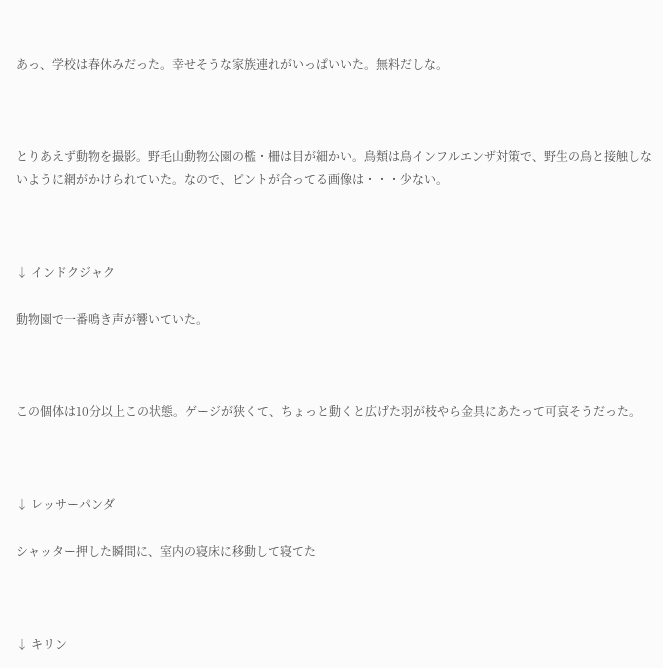あっ、学校は春休みだった。幸せそうな家族連れがいっぱいいた。無料だしな。



とりあえず動物を撮影。野毛山動物公園の檻・柵は目が細かい。鳥類は鳥インフルエンザ対策で、野生の鳥と接触しないように網がかけられていた。なので、ピントが合ってる画像は・・・少ない。



↓ インドクジャク

動物園で一番鳴き声が響いていた。



この個体は10分以上この状態。ゲージが狭くて、ちょっと動くと広げた羽が枝やら金具にあたって可哀そうだった。



↓ レッサーパンダ

シャッター押した瞬間に、室内の寝床に移動して寝てた



↓ キリン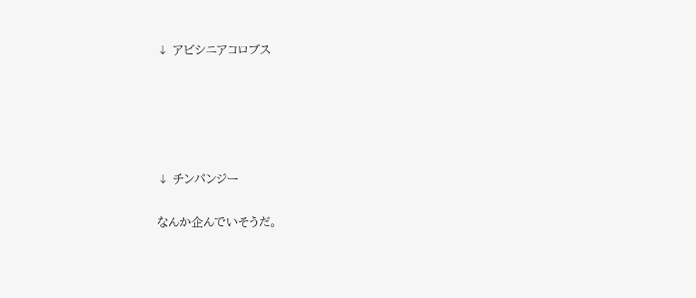↓ アビシニアコロブス





↓ チンパンジー

なんか企んでいそうだ。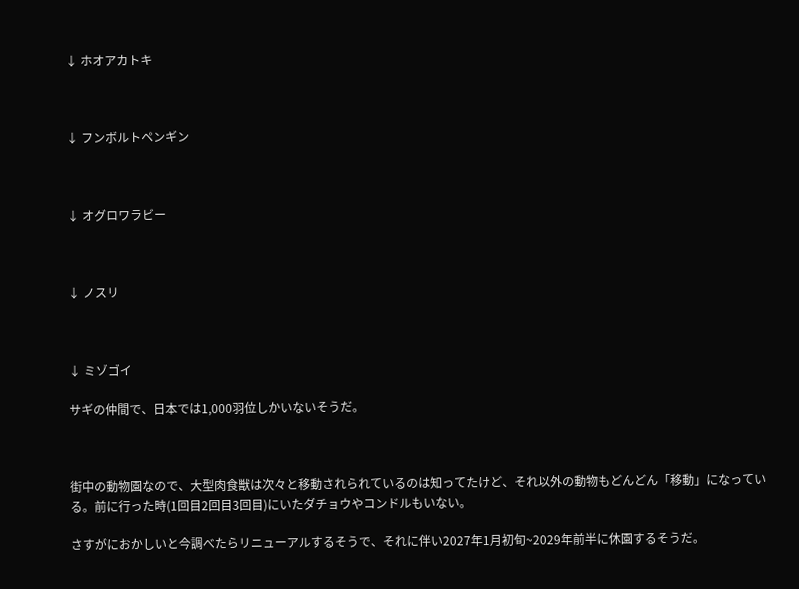↓ ホオアカトキ



↓ フンボルトペンギン



↓ オグロワラビー



↓ ノスリ



↓ ミゾゴイ

サギの仲間で、日本では1,000羽位しかいないそうだ。



街中の動物園なので、大型肉食獣は次々と移動されられているのは知ってたけど、それ以外の動物もどんどん「移動」になっている。前に行った時(1回目2回目3回目)にいたダチョウやコンドルもいない。

さすがにおかしいと今調べたらリニューアルするそうで、それに伴い2027年1月初旬~2029年前半に休園するそうだ。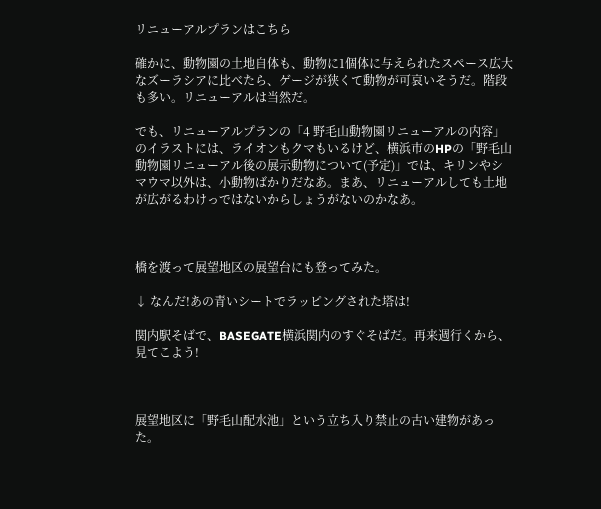リニューアルプランはこちら

確かに、動物園の土地自体も、動物に1個体に与えられたスペース広大なズーラシアに比べたら、ゲージが狭くて動物が可哀いそうだ。階段も多い。リニューアルは当然だ。

でも、リニューアルプランの「4 野毛山動物園リニューアルの内容」のイラストには、ライオンもクマもいるけど、横浜市のHPの「野毛山動物園リニューアル後の展示動物について(予定)」では、キリンやシマウマ以外は、小動物ばかりだなあ。まあ、リニューアルしても土地が広がるわけっではないからしょうがないのかなあ。



橋を渡って展望地区の展望台にも登ってみた。

↓ なんだ!あの青いシートでラッピングされた塔は!

関内駅そばで、BASEGATE横浜関内のすぐそばだ。再来週行くから、見てこよう!



展望地区に「野毛山配水池」という立ち入り禁止の古い建物があった。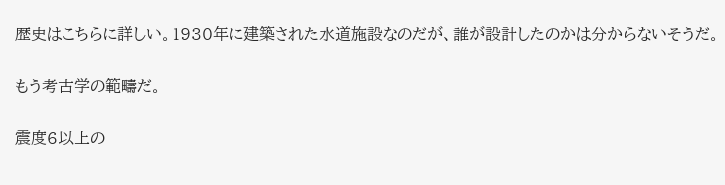歴史はこちらに詳しい。1930年に建築された水道施設なのだが、誰が設計したのかは分からないそうだ。

もう考古学の範疇だ。

震度6以上の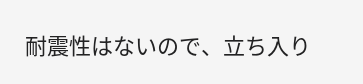耐震性はないので、立ち入り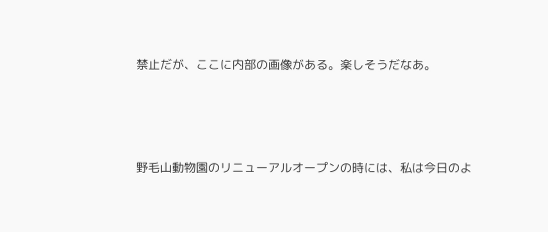禁止だが、ここに内部の画像がある。楽しそうだなあ。



野毛山動物園のリニューアルオープンの時には、私は今日のよ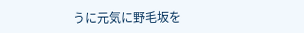うに元気に野毛坂を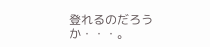登れるのだろうか・・・。